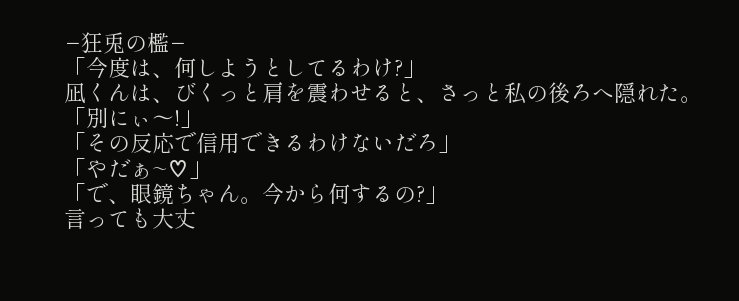−狂兎の檻−
「今度は、何しようとしてるわけ?」
凪くんは、びくっと肩を震わせると、さっと私の後ろへ隠れた。
「別にぃ〜!」
「その反応で信用できるわけないだろ」
「やだぁ~♡」
「で、眼鏡ちゃん。今から何するの?」
言っても大丈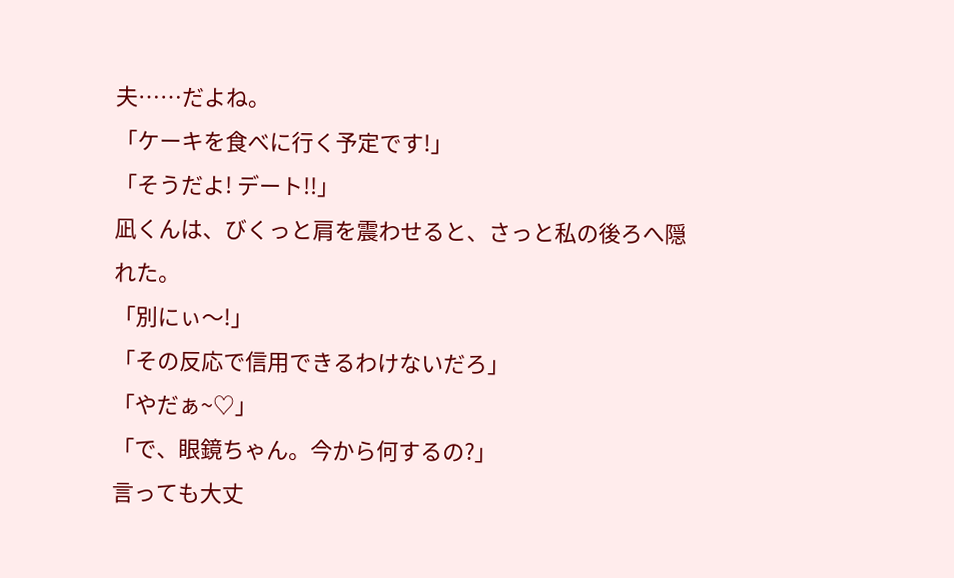夫……だよね。
「ケーキを食べに行く予定です!」
「そうだよ! デート!!」
凪くんは、びくっと肩を震わせると、さっと私の後ろへ隠れた。
「別にぃ〜!」
「その反応で信用できるわけないだろ」
「やだぁ~♡」
「で、眼鏡ちゃん。今から何するの?」
言っても大丈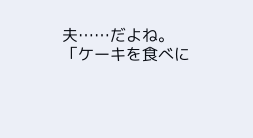夫……だよね。
「ケーキを食べに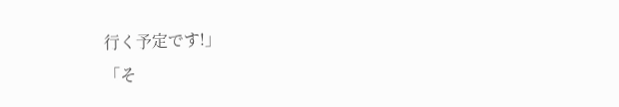行く予定です!」
「そ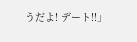うだよ! デート!!」